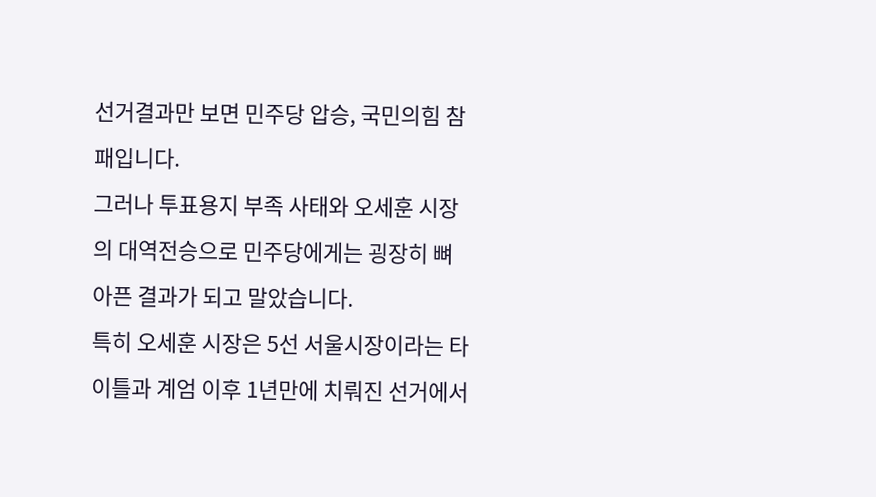선거결과만 보면 민주당 압승, 국민의힘 참패입니다.
그러나 투표용지 부족 사태와 오세훈 시장의 대역전승으로 민주당에게는 굉장히 뼈아픈 결과가 되고 말았습니다.
특히 오세훈 시장은 5선 서울시장이라는 타이틀과 계엄 이후 1년만에 치뤄진 선거에서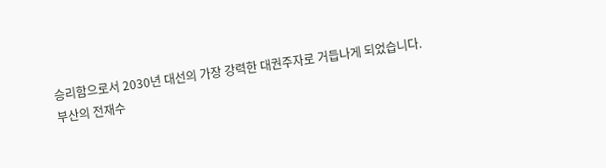승리함으로서 2030년 대선의 가장 강력한 대권주자로 거듭나게 되었습니다.
부산의 전재수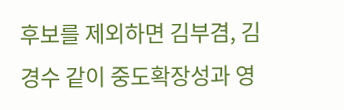후보를 제외하면 김부겸, 김경수 같이 중도확장성과 영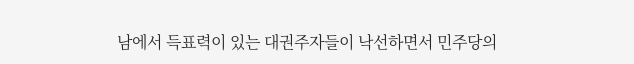남에서 득표력이 있는 대권주자들이 낙선하면서 민주당의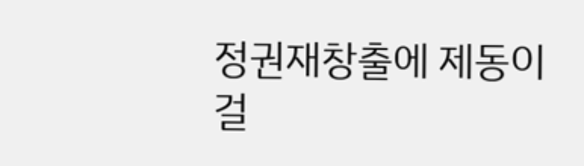정권재창출에 제동이 걸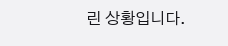린 상황입니다.